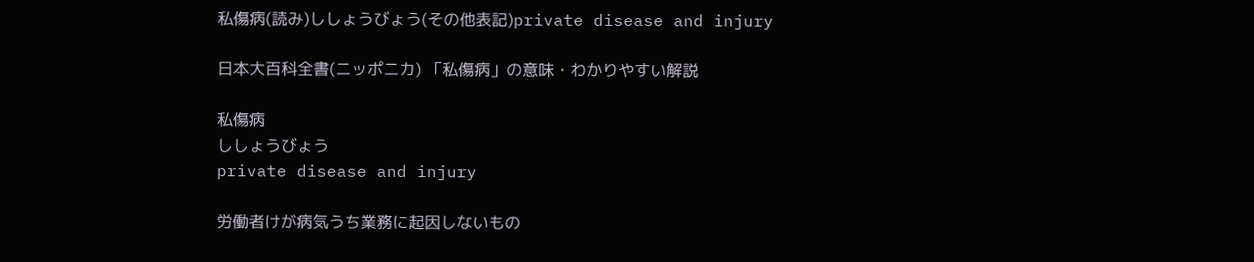私傷病(読み)ししょうびょう(その他表記)private disease and injury

日本大百科全書(ニッポニカ) 「私傷病」の意味・わかりやすい解説

私傷病
ししょうびょう
private disease and injury

労働者けが病気うち業務に起因しないもの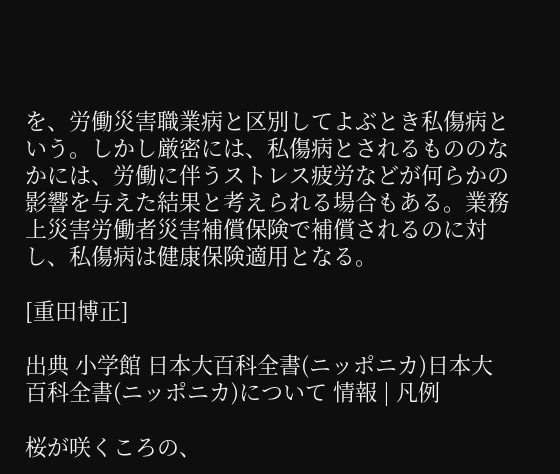を、労働災害職業病と区別してよぶとき私傷病という。しかし厳密には、私傷病とされるもののなかには、労働に伴うストレス疲労などが何らかの影響を与えた結果と考えられる場合もある。業務上災害労働者災害補償保険で補償されるのに対し、私傷病は健康保険適用となる。

[重田博正]

出典 小学館 日本大百科全書(ニッポニカ)日本大百科全書(ニッポニカ)について 情報 | 凡例

桜が咲くころの、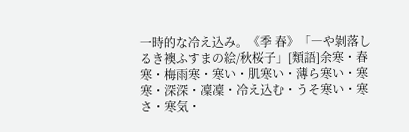一時的な冷え込み。《季 春》「―や剝落しるき襖ふすまの絵/秋桜子」[類語]余寒・春寒・梅雨寒・寒い・肌寒い・薄ら寒い・寒寒・深深・凜凜・冷え込む・うそ寒い・寒さ・寒気・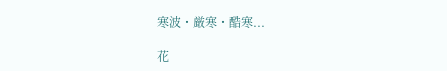寒波・厳寒・酷寒...

花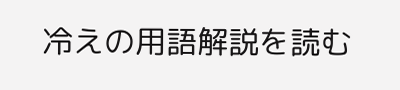冷えの用語解説を読む